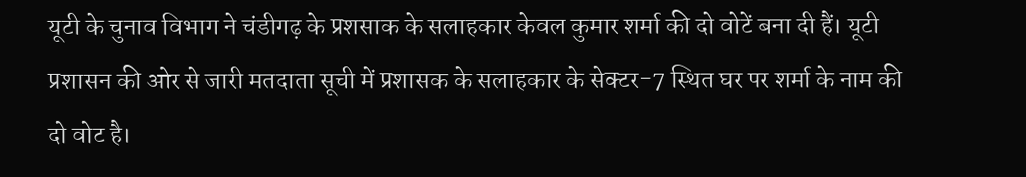यूटी के चुनाव विभाग ने चंडीगढ़ के प्रशसाक के सलाहकार केवल कुमार शर्मा की दो वोटें बना दी हैं। यूटी प्रशासन की ओर से जारी मतदाता सूची में प्रशासक के सलाहकार के सेक्टर-7 स्थित घर पर शर्मा के नाम की दो वोट है।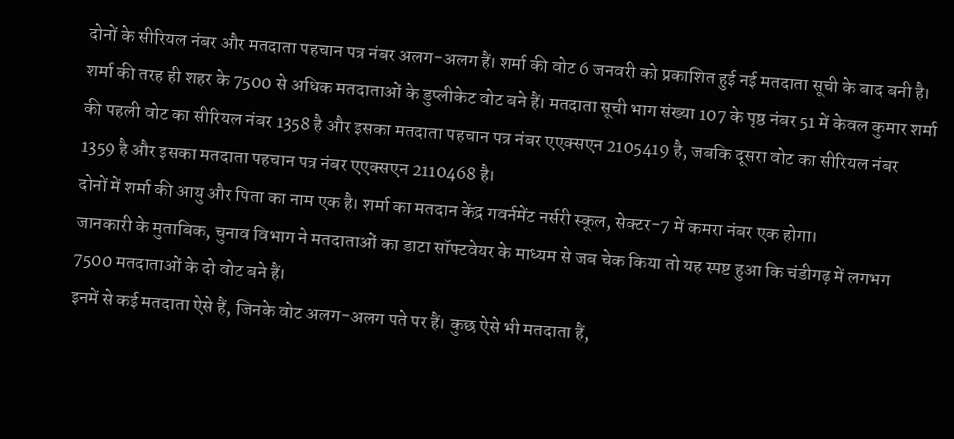दोनों के सीरियल नंबर और मतदाता पहचान पत्र नंबर अलग-अलग हैं। शर्मा की वोट 6 जनवरी को प्रकाशित हुई नई मतदाता सूची के बाद बनी है।
शर्मा की तरह ही शहर के 7500 से अधिक मतदाताओं के डुप्लीकेट वोट बने हैं। मतदाता सूची भाग संख्या 107 के पृष्ठ नंबर 51 में केवल कुमार शर्मा की पहली वोट का सीरियल नंबर 1358 है और इसका मतदाता पहचान पत्र नंबर एएक्सएन 2105419 है, जबकि दूसरा वोट का सीरियल नंबर 1359 है और इसका मतदाता पहचान पत्र नंबर एएक्सएन 2110468 है।
दोनों में शर्मा की आयु और पिता का नाम एक है। शर्मा का मतदान केंद्र गवर्नमेंट नर्सरी स्कूल, सेक्टर-7 में कमरा नंबर एक होगा।
जानकारी के मुताबिक, चुनाव विभाग ने मतदाताओं का डाटा सॉफ्टवेयर के माध्यम से जब चेक किया तो यह स्पष्ट हुआ कि चंडीगढ़ में लगभग 7500 मतदाताओं के दो वोट बने हैं।
इनमें से कई मतदाता ऐसे हैं, जिनके वोट अलग-अलग पते पर हैं। कुछ ऐसे भी मतदाता हैं,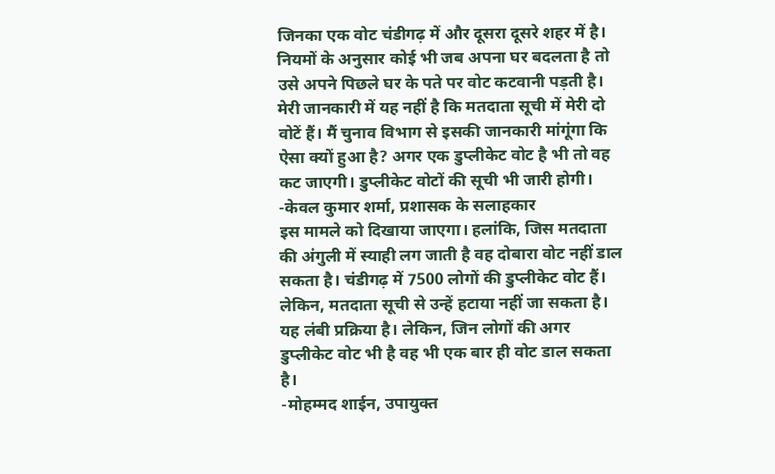जिनका एक वोट चंडीगढ़ में और दूसरा दूसरे शहर में है। नियमों के अनुसार कोई भी जब अपना घर बदलता है तो उसे अपने पिछले घर के पते पर वोट कटवानी पड़ती है।
मेरी जानकारी में यह नहीं है कि मतदाता सूची में मेरी दो वोटें हैं। मैं चुनाव विभाग से इसकी जानकारी मांगूंगा कि ऐसा क्यों हुआ है? अगर एक डुप्लीकेट वोट है भी तो वह कट जाएगी। डुप्लीकेट वोटों की सूची भी जारी होगी।
-केवल कुमार शर्मा, प्रशासक के सलाहकार
इस मामले को दिखाया जाएगा। हलांकि, जिस मतदाता की अंगुली में स्याही लग जाती है वह दोबारा वोट नहीं डाल सकता है। चंडीगढ़ में 7500 लोगों की डुप्लीकेट वोट हैं। लेकिन, मतदाता सूची से उन्हें हटाया नहीं जा सकता है। यह लंबी प्रक्रिया है। लेकिन, जिन लोगों की अगर डुप्लीकेट वोट भी है वह भी एक बार ही वोट डाल सकता है।
-मोहम्मद शाईन, उपायुक्त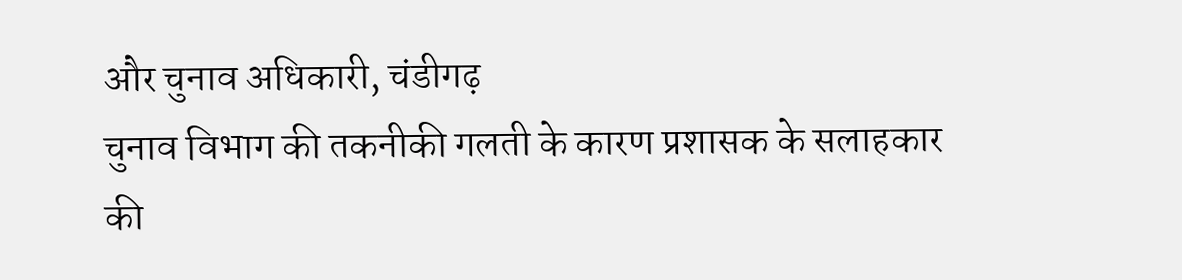और चुनाव अधिकारी, चंडीगढ़
चुनाव विभाग की तकनीकी गलती के कारण प्रशासक के सलाहकार की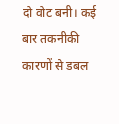दो वोट बनी। कई बार तकनीकी कारणों से डबल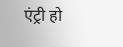एंट्री हो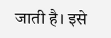जाती है। इसे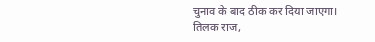चुनाव के बाद ठीक कर दिया जाएगा।
तिलक राज,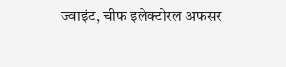ज्वाइंट, चीफ इलेक्टोरल अफसर